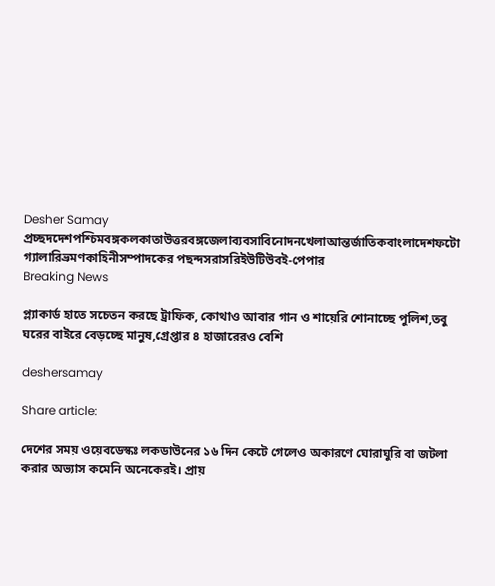Desher Samay
প্রচ্ছদদেশপশ্চিমবঙ্গকলকাতাউত্তরবঙ্গজেলাব্যবসাবিনোদনখেলাআন্তর্জাতিকবাংলাদেশফটো গ্যালারিভ্রমণকাহিনীসম্পাদকের পছন্দসরাসরিইউটিউবই-পেপার
Breaking News

প্ল্যাকার্ড হাতে সচেতন করছে ট্রাফিক, কোথাও আবার গান ও শায়েরি শোনাচ্ছে পুলিশ,তবু ঘরের বাইরে বেড়চ্ছে মানুষ,গ্রেপ্তার ৪ হাজারেরও বেশি

deshersamay

Share article:

দেশের সময় ওয়েবডেস্কঃ লকডাউনের ১৬ দিন কেটে গেলেও অকারণে ঘোরাঘুরি বা জটলা করার অভ্যাস কমেনি অনেকেরই। প্রায়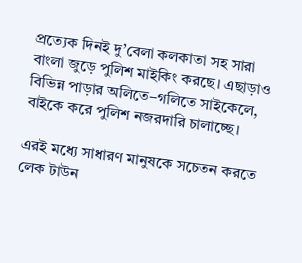প্রত্যেক দিনই দু’বেলা কলকাতা সহ সারা বাংলা জুড়ে পুলিশ মাইকিং করছে। এছাড়াও বিভিন্ন পাড়ার অলিতে–গলিতে সাইকেলে, বাইকে করে পুলিশ নজরদারি চালাচ্ছে।

এরই মধ্যে সাধারণ মানুষকে সচেতন করতে লেক টাউন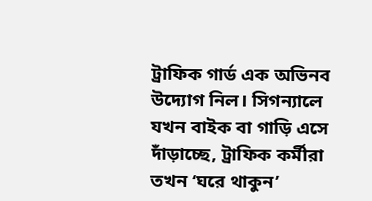ট্রাফিক গার্ড এক অভিনব উদ্যোগ নিল। সিগন্যালে যখন বাইক বা গাড়ি এসে দাঁড়াচ্ছে, ট্রাফিক কর্মীরা তখন ‘ঘরে থাকুন’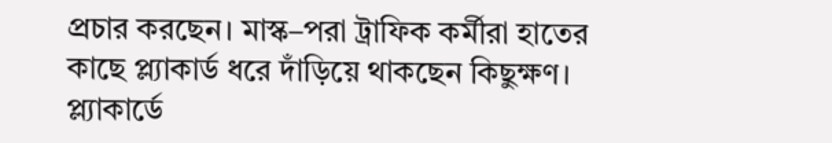প্রচার করছেন। মাস্ক–পরা ট্রাফিক কর্মীরা হাতের কাছে প্ল্যাকার্ড ধরে দাঁড়িয়ে থাকছেন কিছুক্ষণ। প্ল্যাকার্ডে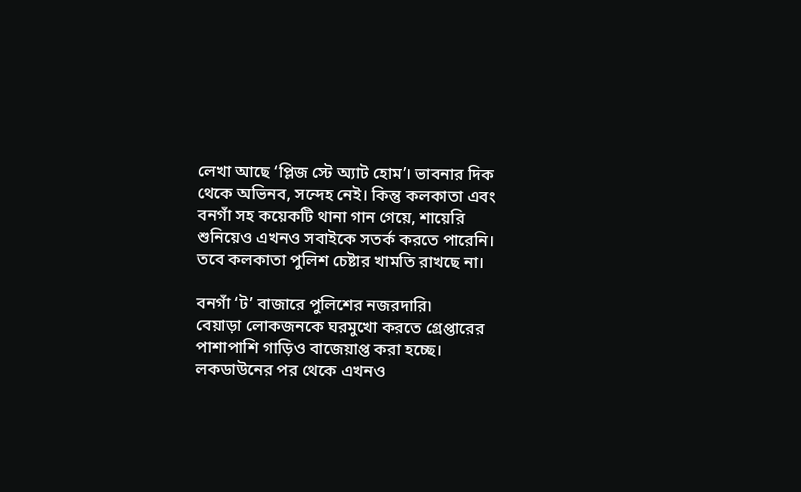লেখা আছে ‘প্লিজ স্টে ‌অ্যাট হোম‌’। ভাবনার দিক থেকে অভিনব, সন্দেহ নেই। কিন্তু কলকাতা এবং বনগাঁ সহ কয়েকটি থানা গান গেয়ে, শায়েরি শুনিয়েও এখনও সবাইকে সতর্ক করতে পারেনি। তবে কলকাতা পুলিশ চেষ্টার খামতি রাখছে না।

বনগাঁ ‘ট’ বাজারে পুলিশের নজরদারি৷
বেয়াড়া লোকজনকে ঘরমুখো করতে গ্রেপ্তারের পাশাপাশি গাড়িও বাজেয়াপ্ত করা হচ্ছে। লকডাউনের পর থেকে এখনও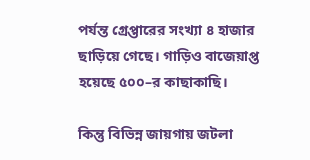পর্যন্ত গ্রেপ্তারের সংখ্যা ৪ হাজার ছাড়িয়ে গেছে। গাড়িও বাজেয়াপ্ত হয়েছে ৫০০–র কাছাকাছি।

কিন্তু বিভিন্ন জায়গায় জটলা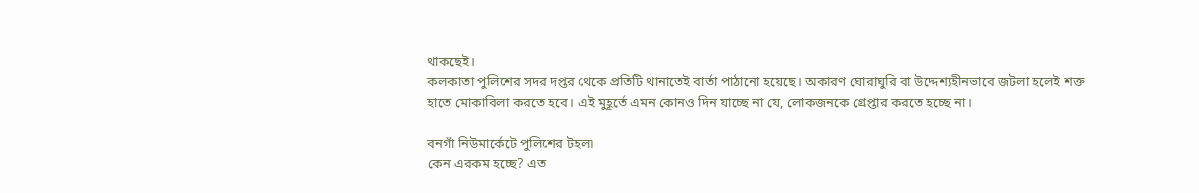থাকছেই।
কলকাতা পুলিশের সদর দপ্তর থেকে প্রতিটি থানাতেই বার্তা পাঠানো হয়েছে। অকারণ ঘোরাঘুরি বা উদ্দেশ্যহীনভাবে জটলা হলেই শক্ত হাতে মোকাবিলা করতে হবে। এই মুহূর্তে এমন কোনও দিন যাচ্ছে না যে, লোকজনকে গ্রেপ্তার করতে হচ্ছে না।

বনগাঁ নিউমার্কেটে পুলিশের টহল৷
কেন এরকম হচ্ছে? এত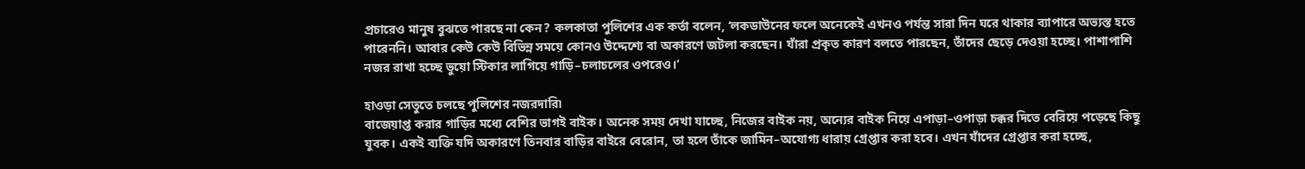প্রচারেও মানুষ বুঝতে পারছে না কেন? কলকাতা পুলিশের এক কর্তা বলেন, ‘লকডাউনের ফলে অনেকেই এখনও পর্যন্ত সারা দিন ঘরে থাকার ব্যাপারে অভ্যস্ত হতে পারেননি। আবার কেউ কেউ বিভিন্ন সময়ে কোনও উদ্দেশ্যে বা অকারণে জটলা করছেন। যাঁরা প্রকৃত কারণ বলতে পারছেন, তাঁদের ছেড়ে দেওয়া হচ্ছে। পাশাপাশি নজর রাখা হচ্ছে ভুয়ো স্টিকার লাগিয়ে গাড়ি–চলাচলের ওপরেও।’

হাওড়া সেতুতে চলছে পুলিশের নজরদারি৷
বাজেয়াপ্ত করার গাড়ির মধ্যে বেশির ভাগই বাইক। অনেক সময় দেখা যাচ্ছে, নিজের বাইক নয়, অন্যের বাইক নিয়ে এপাড়া–ওপাড়া চক্কর দিতে বেরিয়ে পড়েছে কিছু যুবক। একই ব্যক্তি যদি অকারণে তিনবার বাড়ির বাইরে বেরোন, তা হলে তাঁকে জামিন–অযোগ্য ধারায় গ্রেপ্তার করা হবে। এখন যাঁদের গ্রেপ্তার করা হচ্ছে,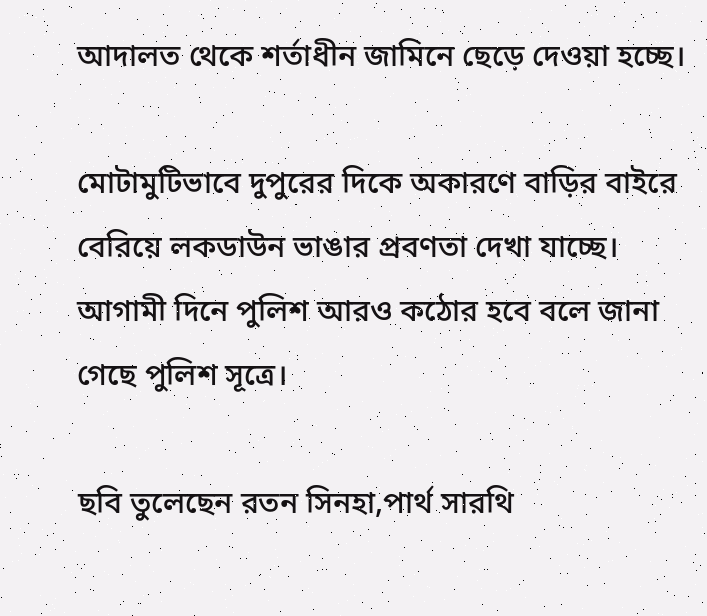আদালত থেকে শর্তাধীন জামিনে ছেড়ে দেওয়া হচ্ছে।

মোটামুটিভাবে দুপুরের দিকে অকারণে বাড়ির বাইরে বেরিয়ে লকডাউন ভাঙার প্রবণতা দেখা যাচ্ছে। আগামী দিনে পুলিশ আরও কঠোর হবে বলে জানা গেছে পুলিশ সূত্রে।

ছবি তুলেছেন রতন সিনহা,পার্থ সারথি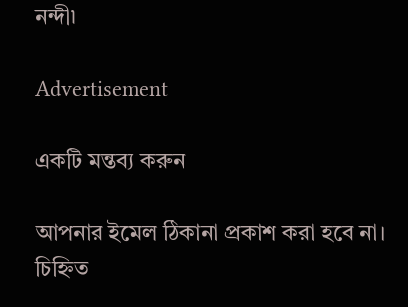নন্দী৷

Advertisement

একটি মন্তব্য করুন

আপনার ইমেল ঠিকানা প্রকাশ করা হবে না। চিহ্নিত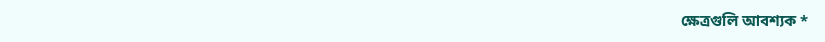ক্ষেত্রগুলি আবশ্যক *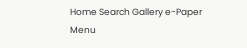Home Search Gallery e-Paper
Menu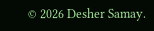© 2026 Desher Samay.